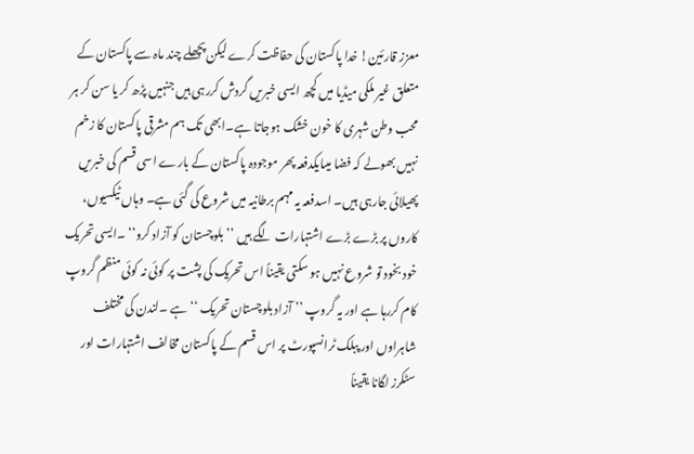معزز قارئین! خدا پاکستان کی حفاظت کرے لیکن پچھلے چند ماہ سے پاکستان کے متعلق غیر ملکی میڈیا میں کچھ ایسی خبریں گردش کررہی ہیں جنہیں پڑھ کر یا سن کر ہر محب وطن شہری کا خون خشک ہوجاتا ہے۔ابھی تک ہم مشرقی پاکستان کا زخم نہیں بھولے کہ فضا میںایکدفعہ پھر موجودہ پاکستان کے بارے اسی قسم کی خبریں پھیلائی جارہی ہیں۔ اسدفعہ یہ مہم برطانیہ میں شروع کی گئی ہے۔ وہاں ٹیکسیوں، کاروں پر بڑے بڑے اشتہارات لگے ہیں ’’ بلوچستان کو آزاد کرو‘‘ ۔ایسی تحریک خود بخود تو شروع نہیں ہو سکتی یقیناً اس تحریک کی پشت پر کوئی نہ کوئی منظم گروپ کام کررہا ہے اور یہ گروپ ’’ آزاد بلوچستان تحریک ‘‘ ہے ۔لندن کی مختلف شاہراوں اور پبلک ٹرانسپورٹ پر اس قسم کے پاکستان مخالف اشتہارات اور سٹکرز لگانا یقیناً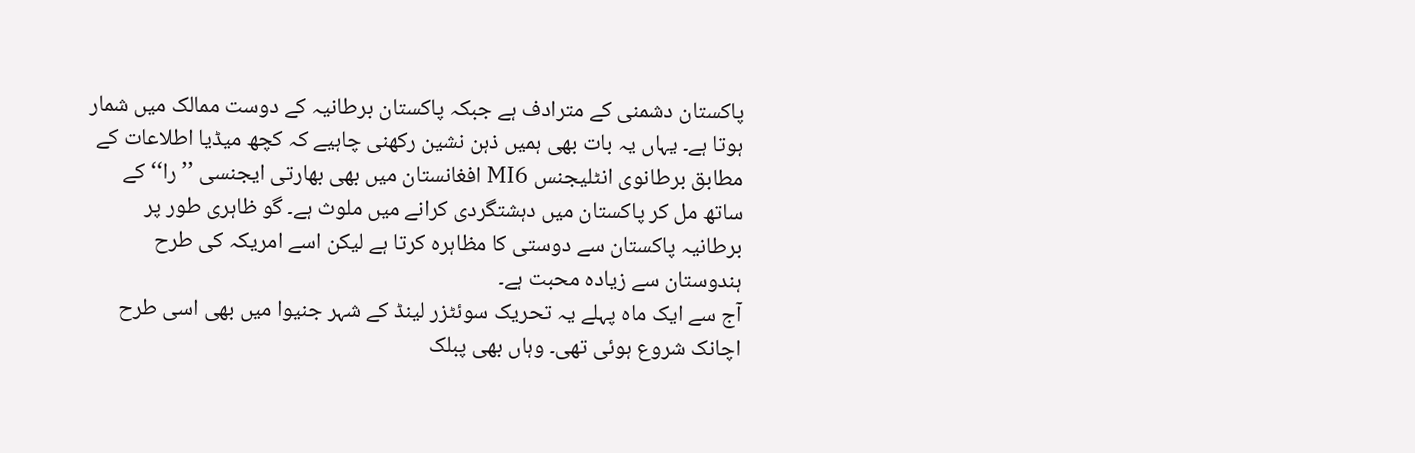پاکستان دشمنی کے مترادف ہے جبکہ پاکستان برطانیہ کے دوست ممالک میں شمار ہوتا ہے۔ یہاں یہ بات بھی ہمیں ذہن نشین رکھنی چاہیے کہ کچھ میڈیا اطلاعات کے مطابق برطانوی انٹلیجنس MI6 افغانستان میں بھی بھارتی ایجنسی ’’را‘‘ کے ساتھ مل کر پاکستان میں دہشتگردی کرانے میں ملوث ہے۔ گو ظاہری طور پر برطانیہ پاکستان سے دوستی کا مظاہرہ کرتا ہے لیکن اسے امریکہ کی طرح ہندوستان سے زیادہ محبت ہے۔
آج سے ایک ماہ پہلے یہ تحریک سوئٹزر لینڈ کے شہر جنیوا میں بھی اسی طرح اچانک شروع ہوئی تھی۔ وہاں بھی پبلک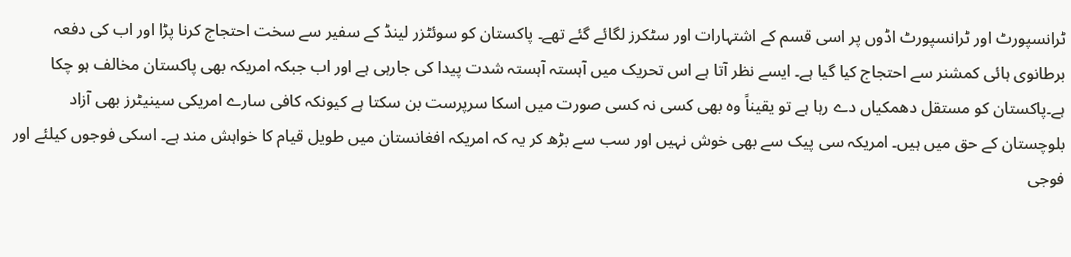ٹرانسپورٹ اور ٹرانسپورٹ اڈوں پر اسی قسم کے اشتہارات اور سٹکرز لگائے گئے تھے۔ پاکستان کو سوئٹزر لینڈ کے سفیر سے سخت احتجاج کرنا پڑا اور اب کی دفعہ برطانوی ہائی کمشنر سے احتجاج کیا گیا ہے۔ ایسے نظر آتا ہے اس تحریک میں آہستہ آہستہ شدت پیدا کی جارہی ہے اور اب جبکہ امریکہ بھی پاکستان مخالف ہو چکا ہے۔پاکستان کو مستقل دھمکیاں دے رہا ہے تو یقیناً وہ بھی کسی نہ کسی صورت میں اسکا سرپرست بن سکتا ہے کیونکہ کافی سارے امریکی سینیٹرز بھی آزاد بلوچستان کے حق میں ہیں۔ امریکہ سی پیک سے بھی خوش نہیں اور سب سے بڑھ کر یہ کہ امریکہ افغانستان میں طویل قیام کا خواہش مند ہے۔ اسکی فوجوں کیلئے اور فوجی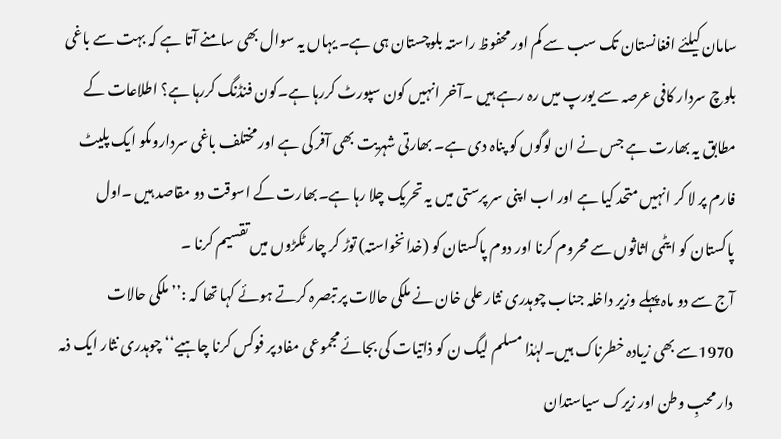سامان کیلئے افغانستان تک سب سے کم اور محفوظ راستہ بلوچستان ہی ہے۔ یہاں یہ سوال بھی سامنے آتا ہے کہ بہت سے باغی بلوچ سردار کافی عرصہ سے یورپ میں رہ رہے ہیں ۔آخر انہیں کون سپورٹ کررہا ہے۔کون فنڈنگ کررہا ہے؟ اطلاعات کے مطابق یہ بھارت ہے جس نے ان لوگوں کو پناہ دی ہے۔ بھارتی شہریت بھی آفر کی ہے اور مختلف باغی سرداروںکو ایک پلیٹ فارم پر لا کر انہیں متحد کیا ہے اور اب اپنی سر پرستی میں یہ تحریک چلا رہا ہے۔بھارت کے اسوقت دو مقاصد ہیں ۔اول پاکستان کو ایٹمی اثاثوں سے محروم کرنا اور دوم پاکستان کو (خدانخواستہ) توڑ کر چار ٹکڑوں میں تقسیم کرنا ۔
آج سے دو ماہ پہلے وزیر داخلہ جناب چوہدری نثار علی خان نے ملکی حالات پر تبصرہ کرتے ہوئے کہا تھا کہ :’’ ملکی حالات 1970سے بھی زیادہ خطرناک ہیں۔لہٰذا مسلم لیگ ن کو ذاتیات کی بجائے مجموعی مفاد پر فوکس کرنا چاہیے‘‘ چوہدری نثار ایک ذمہ دار محبِ وطن اور زیرک سیاستدان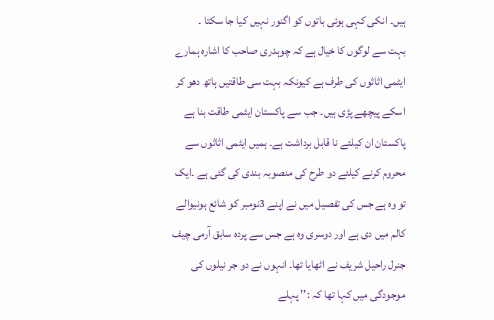ہیں۔ انکی کہی ہوئی باتوں کو اگنور نہیں کیا جا سکتا ۔
بہت سے لوگوں کا خیال ہے کہ چوہدری صاحب کا اشارہ ہمارے ایٹمی اثاثوں کی طرف ہے کیونکہ بہت سی طاقتیں ہاتھ دھو کر اسکے پیچھے پڑی ہیں۔ جب سے پاکستان ایٹمی طاقت بنا ہے پاکستان ان کیلئے نا قابل برداشت ہے۔ ہمیں ایٹمی اثاثوں سے محروم کرنے کیلئے دو طرح کی منصوبہ بندی کی گئی ہے ۔ایک تو وہ ہے جس کی تفصیل میں نے اپنے 3نومبر کو شائع ہونیوالے کالم میں دی ہے اور دوسری وہ ہے جس سے پردہ سابق آرمی چیف جنرل راحیل شریف نے اٹھایا تھا۔ انہوں نے دو جر نیلوں کی موجودگی میں کہا تھا کہ :’’ پہلے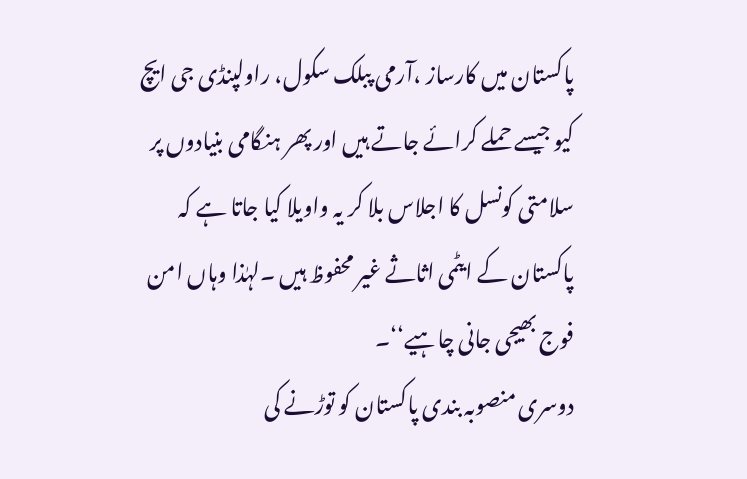پاکستان میں کارساز ،آرمی پبلک سکول، راولپنڈی جی ایچ کیو جیسے حملے کرائے جاتے ہیں اور پھر ہنگامی بنیادوں پر سلامتی کونسل کا اجلاس بلا کر یہ واویلا کیا جاتا ہے کہ پاکستان کے ایٹمی اثاثے غیر محفوظ ہیں ۔لہٰذا وہاں امن فوج بھیجی جانی چاہیے‘‘۔
دوسری منصوبہ بندی پاکستان کو توڑنے کی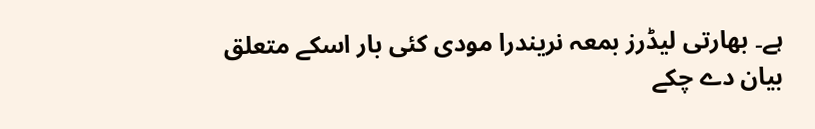ہے۔ بھارتی لیڈرز بمعہ نریندرا مودی کئی بار اسکے متعلق بیان دے چکے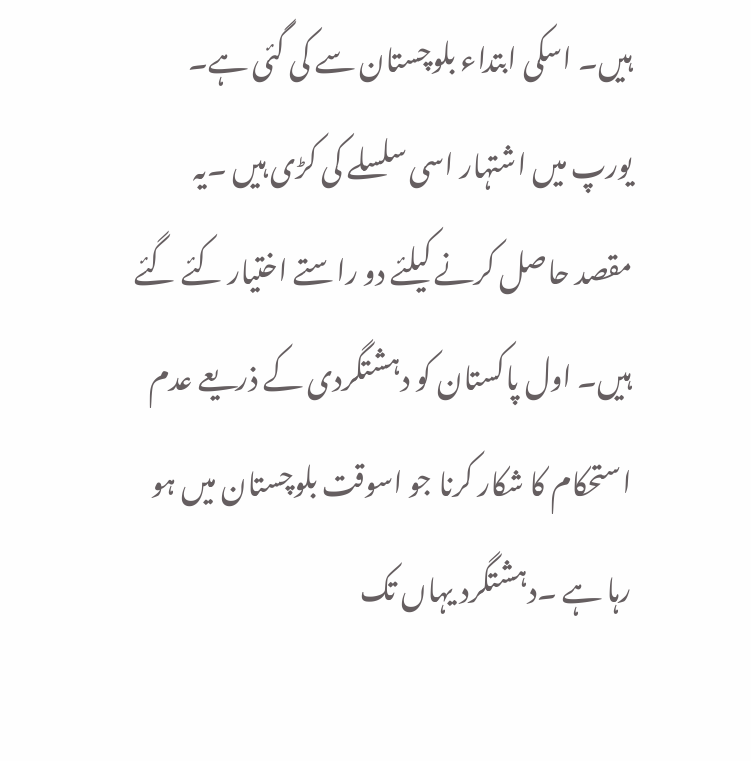ہیں۔ اسکی ابتداء بلوچستان سے کی گئی ہے۔ یورپ میں اشتہار اسی سلسلے کی کڑی ہیں ۔یہ مقصد حاصل کرنے کیلئے دو راستے اختیار کئے گئے ہیں۔ اول پاکستان کو دہشتگردی کے ذریعے عدم استحکام کا شکار کرنا جو اسوقت بلوچستان میں ہو رہا ہے ۔دہشتگرد یہاں تک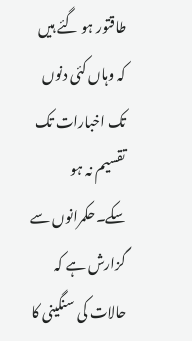طاقتور ہو گئے ہیں کہ وہاں کئی دنوں تک اخبارات تک تقسیم نہ ہو سکے۔حکمرانوں سے گزارش ہے کہ حالات کی سنگینی کا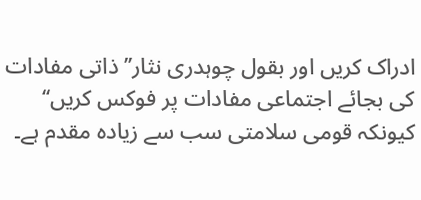ادراک کریں اور بقول چوہدری نثار’’ ذاتی مفادات کی بجائے اجتماعی مفادات پر فوکس کریں‘‘ کیونکہ قومی سلامتی سب سے زیادہ مقدم ہے۔